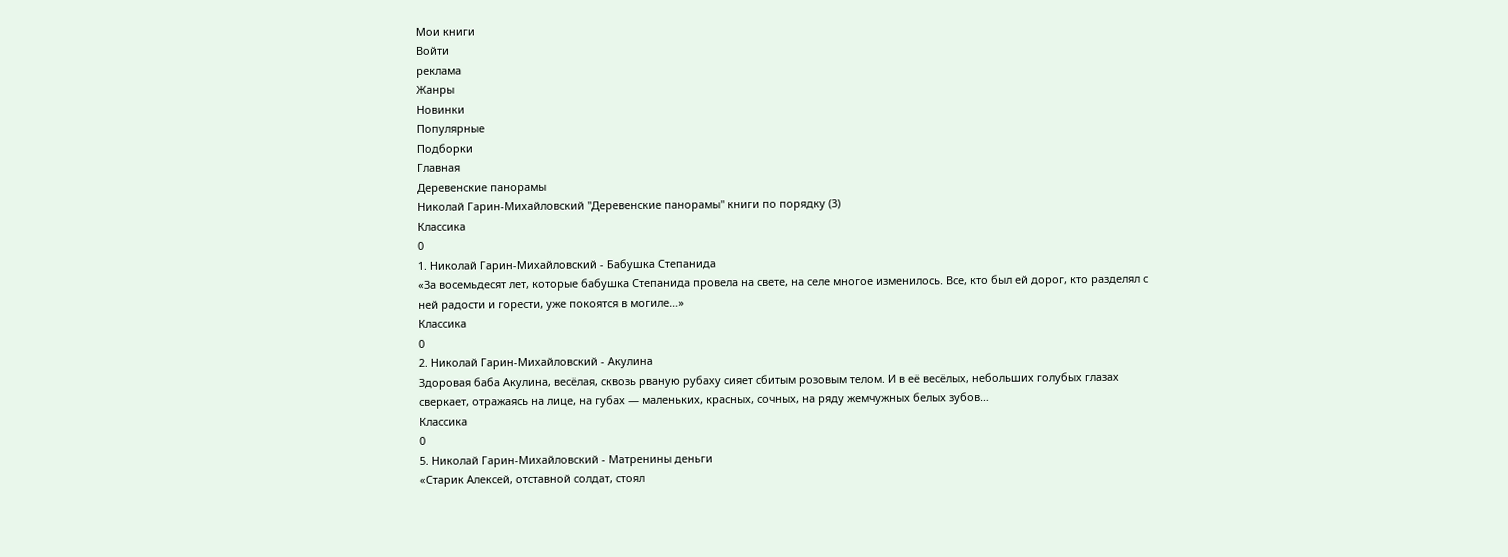Мои книги
Войти
реклама
Жанры
Новинки
Популярные
Подборки
Главная
Деревенские панорамы
Николай Гарин-Михайловский "Деревенские панорамы" книги по порядку (3)
Классика
0
1. Николай Гарин-Михайловский - Бабушка Степанида
«За восемьдесят лет, которые бабушка Степанида провела на свете, на селе многое изменилось. Все, кто был ей дорог, кто разделял с ней радости и горести, уже покоятся в могиле…»
Классика
0
2. Николай Гарин-Михайловский - Акулина
Здоровая баба Акулина, весёлая, сквозь рваную рубаху сияет сбитым розовым телом. И в её весёлых, небольших голубых глазах сверкает, отражаясь на лице, на губах — маленьких, красных, сочных, на ряду жемчужных белых зубов…
Классика
0
5. Николай Гарин-Михайловский - Матренины деньги
«Старик Алексей, отставной солдат, стоял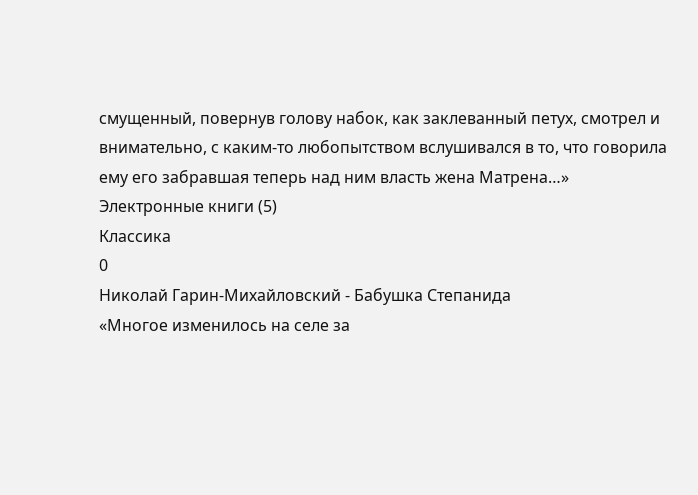смущенный, повернув голову набок, как заклеванный петух, смотрел и внимательно, с каким-то любопытством вслушивался в то, что говорила ему его забравшая теперь над ним власть жена Матрена…»
Электронные книги (5)
Классика
0
Николай Гарин-Михайловский - Бабушка Степанида
«Многое изменилось на селе за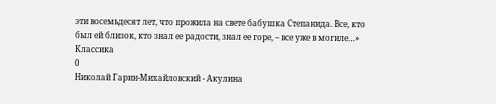эти восемьдесят лет, что прожила на свете бабушка Степанида. Все, кто был ей близок, кто знал ее радости, знал ее горе, – все уже в могиле…»
Классика
0
Николай Гарин-Михайловский - Акулина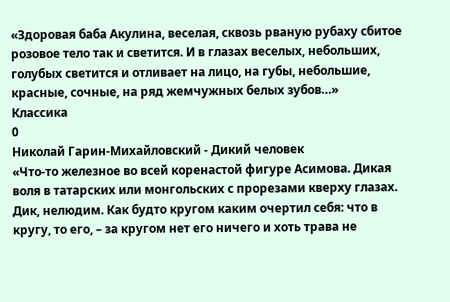«Здоровая баба Акулина, веселая, сквозь рваную рубаху сбитое розовое тело так и светится. И в глазах веселых, небольших, голубых светится и отливает на лицо, на губы, небольшие, красные, сочные, на ряд жемчужных белых зубов…»
Классика
0
Николай Гарин-Михайловский - Дикий человек
«Что-то железное во всей коренастой фигуре Асимова. Дикая воля в татарских или монгольских с прорезами кверху глазах. Дик, нелюдим. Как будто кругом каким очертил себя: что в кругу, то его, – за кругом нет его ничего и хоть трава не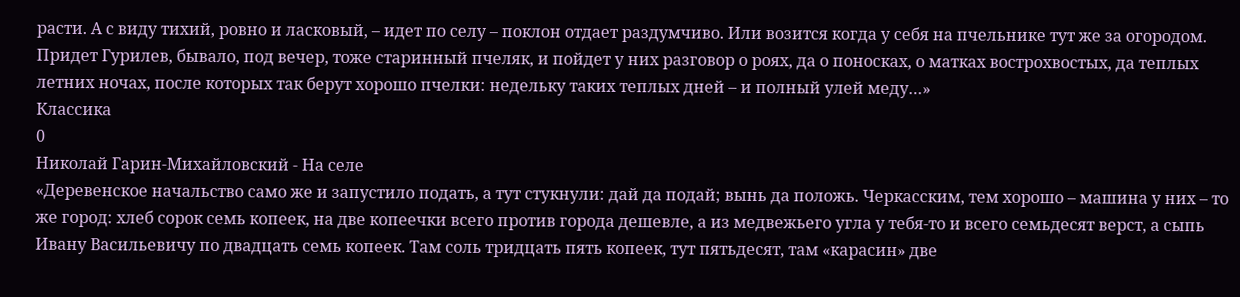расти. А с виду тихий, ровно и ласковый, – идет по селу – поклон отдает раздумчиво. Или возится когда у себя на пчельнике тут же за огородом. Придет Гурилев, бывало, под вечер, тоже старинный пчеляк, и пойдет у них разговор о роях, да о поносках, о матках вострохвостых, да теплых летних ночах, после которых так берут хорошо пчелки: недельку таких теплых дней – и полный улей меду…»
Классика
0
Николай Гарин-Михайловский - На селе
«Деревенское начальство само же и запустило подать, а тут стукнули: дай да подай; вынь да положь. Черкасским, тем хорошо – машина у них – то же город: хлеб сорок семь копеек, на две копеечки всего против города дешевле, а из медвежьего угла у тебя-то и всего семьдесят верст, а сыпь Ивану Васильевичу по двадцать семь копеек. Там соль тридцать пять копеек, тут пятьдесят, там «карасин» две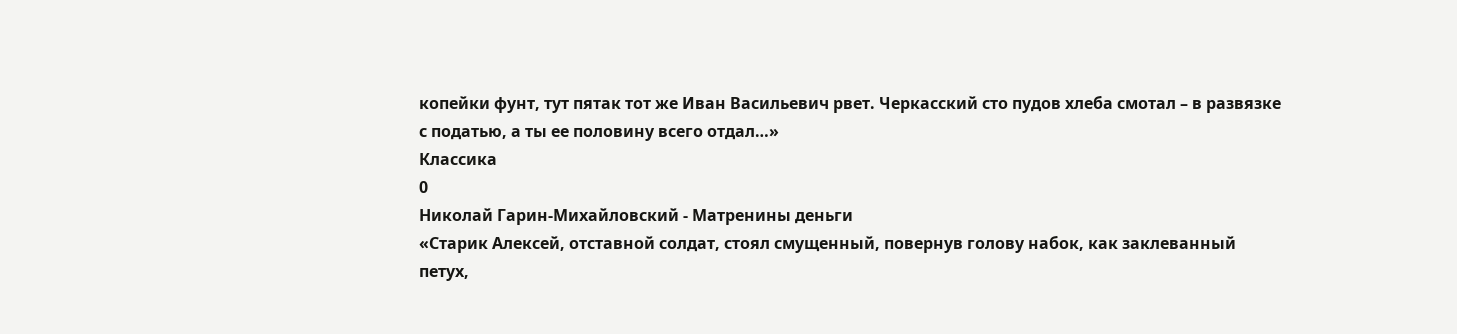копейки фунт, тут пятак тот же Иван Васильевич рвет. Черкасский сто пудов хлеба смотал – в развязке с податью, а ты ее половину всего отдал…»
Классика
0
Николай Гарин-Михайловский - Матренины деньги
«Старик Алексей, отставной солдат, стоял смущенный, повернув голову набок, как заклеванный петух,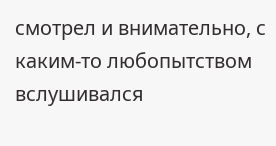смотрел и внимательно, с каким-то любопытством вслушивался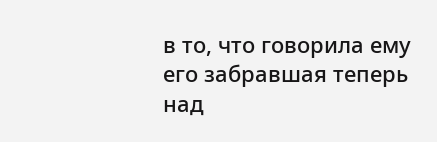в то, что говорила ему его забравшая теперь над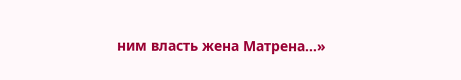ним власть жена Матрена…»